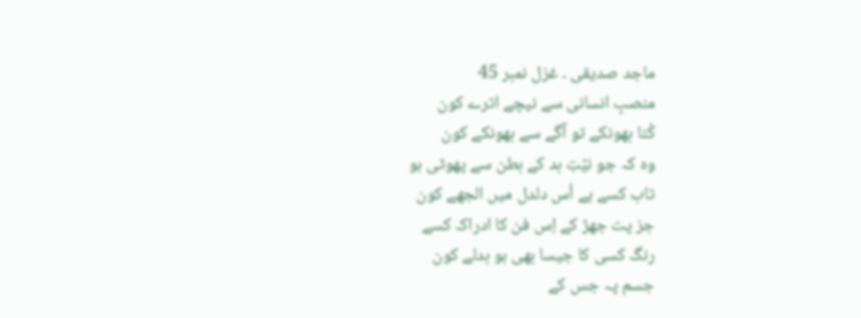ماجد صدیقی ۔ غزل نمبر 45
منصبِ انسانی سے نیچے اترے کون
کُتا بھونکے تو آگے سے بھونکے کون
وہ کہ جو نیّتِ بد کے بطن سے پھوٹی ہو
تاب کسے ہے اُس دلدل میں الجھے کون
جز پت جھڑ کے اِس فن کا ادراک کسے
رنگ کسی کا جیسا بھی ہو بدلے کون
جسم پہ جس کے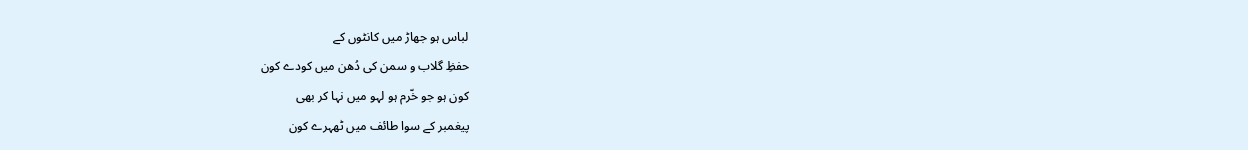لباس ہو جھاڑ میں کانٹوں کے
حفظِ گلاب و سمن کی دُھن میں کودے کون
کون ہو جو خّرم ہو لہو میں نہا کر بھی
پیغمبر کے سوا طائف میں ٹھہرے کون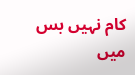کام نہیں بس میں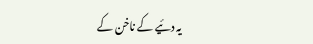یہ دئیے کے ناخن کے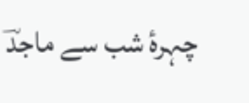چہرۂ شب سے ماجدؔ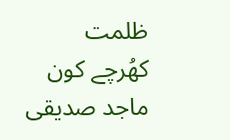ظلمت کھُرچے کون
ماجد صدیقی